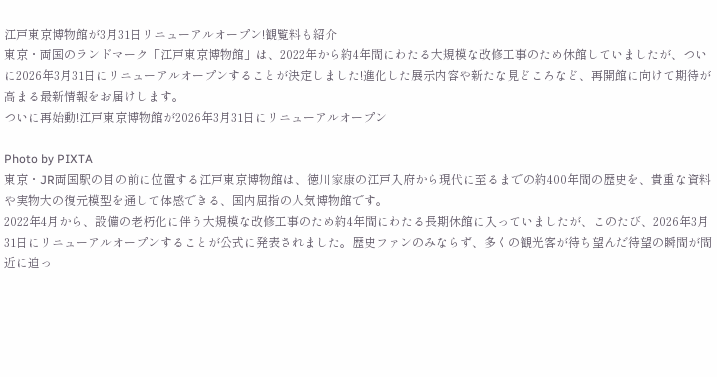江戸東京博物館が3月31日リニューアルオープン!観覧料も紹介
東京・両国のランドマーク「江戸東京博物館」は、2022年から約4年間にわたる大規模な改修工事のため休館していましたが、ついに2026年3月31日にリニューアルオープンすることが決定しました!進化した展示内容や新たな見どころなど、再開館に向けて期待が高まる最新情報をお届けします。
ついに再始動!江戸東京博物館が2026年3月31日にリニューアルオープン

Photo by PIXTA
東京・JR両国駅の目の前に位置する江戸東京博物館は、徳川家康の江戸入府から現代に至るまでの約400年間の歴史を、貴重な資料や実物大の復元模型を通して体感できる、国内屈指の人気博物館です。
2022年4月から、設備の老朽化に伴う大規模な改修工事のため約4年間にわたる長期休館に入っていましたが、このたび、2026年3月31日にリニューアルオープンすることが公式に発表されました。歴史ファンのみならず、多くの観光客が待ち望んだ待望の瞬間が間近に迫っ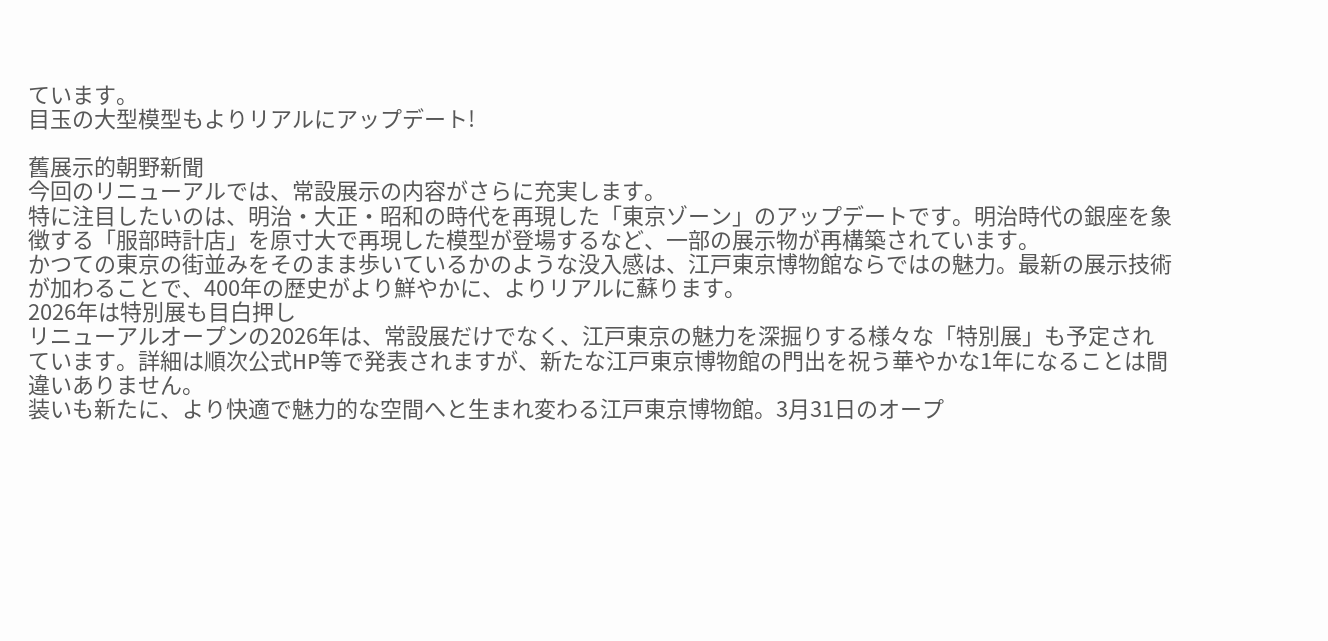ています。
目玉の大型模型もよりリアルにアップデート!

舊展示的朝野新聞
今回のリニューアルでは、常設展示の内容がさらに充実します。
特に注目したいのは、明治・大正・昭和の時代を再現した「東京ゾーン」のアップデートです。明治時代の銀座を象徴する「服部時計店」を原寸大で再現した模型が登場するなど、一部の展示物が再構築されています。
かつての東京の街並みをそのまま歩いているかのような没入感は、江戸東京博物館ならではの魅力。最新の展示技術が加わることで、400年の歴史がより鮮やかに、よりリアルに蘇ります。
2026年は特別展も目白押し
リニューアルオープンの2026年は、常設展だけでなく、江戸東京の魅力を深掘りする様々な「特別展」も予定されています。詳細は順次公式HP等で発表されますが、新たな江戸東京博物館の門出を祝う華やかな1年になることは間違いありません。
装いも新たに、より快適で魅力的な空間へと生まれ変わる江戸東京博物館。3月31日のオープ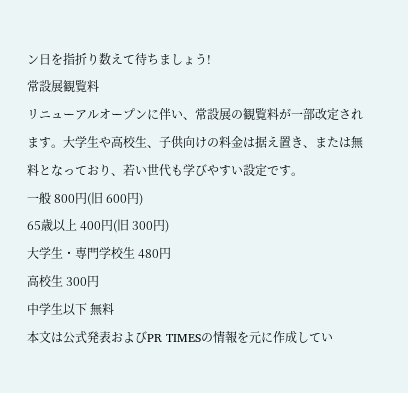ン日を指折り数えて待ちましょう!
常設展観覧料
リニューアルオープンに伴い、常設展の観覧料が一部改定されます。大学生や高校生、子供向けの料金は据え置き、または無料となっており、若い世代も学びやすい設定です。
一般 800円(旧 600円)
65歳以上 400円(旧 300円)
大学生・専門学校生 480円
高校生 300円
中学生以下 無料
本文は公式発表およびPR TIMESの情報を元に作成してい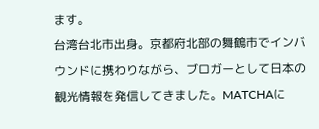ます。
台湾台北市出身。京都府北部の舞鶴市でインバウンドに携わりながら、ブロガーとして日本の観光情報を発信してきました。MATCHAに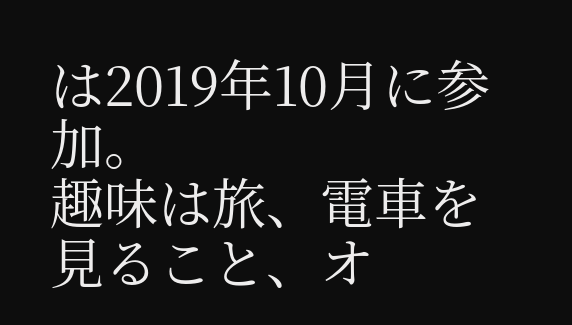は2019年10月に参加。
趣味は旅、電車を見ること、オ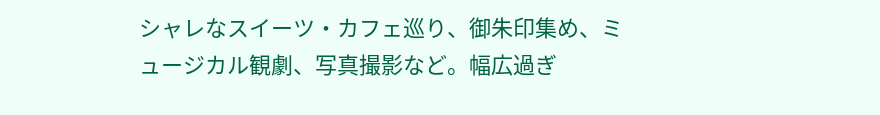シャレなスイーツ・カフェ巡り、御朱印集め、ミュージカル観劇、写真撮影など。幅広過ぎ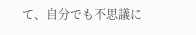て、自分でも不思議に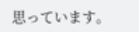思っています。